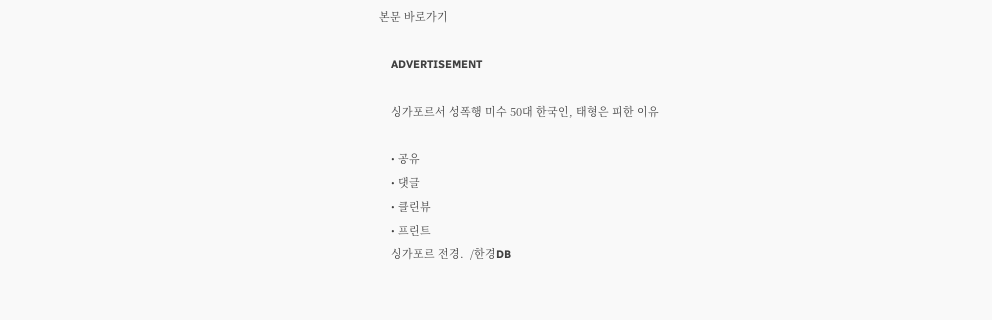본문 바로가기

    ADVERTISEMENT

    싱가포르서 성폭행 미수 50대 한국인, 태형은 피한 이유

    • 공유
    • 댓글
    • 클린뷰
    • 프린트
    싱가포르 전경.  /한경DB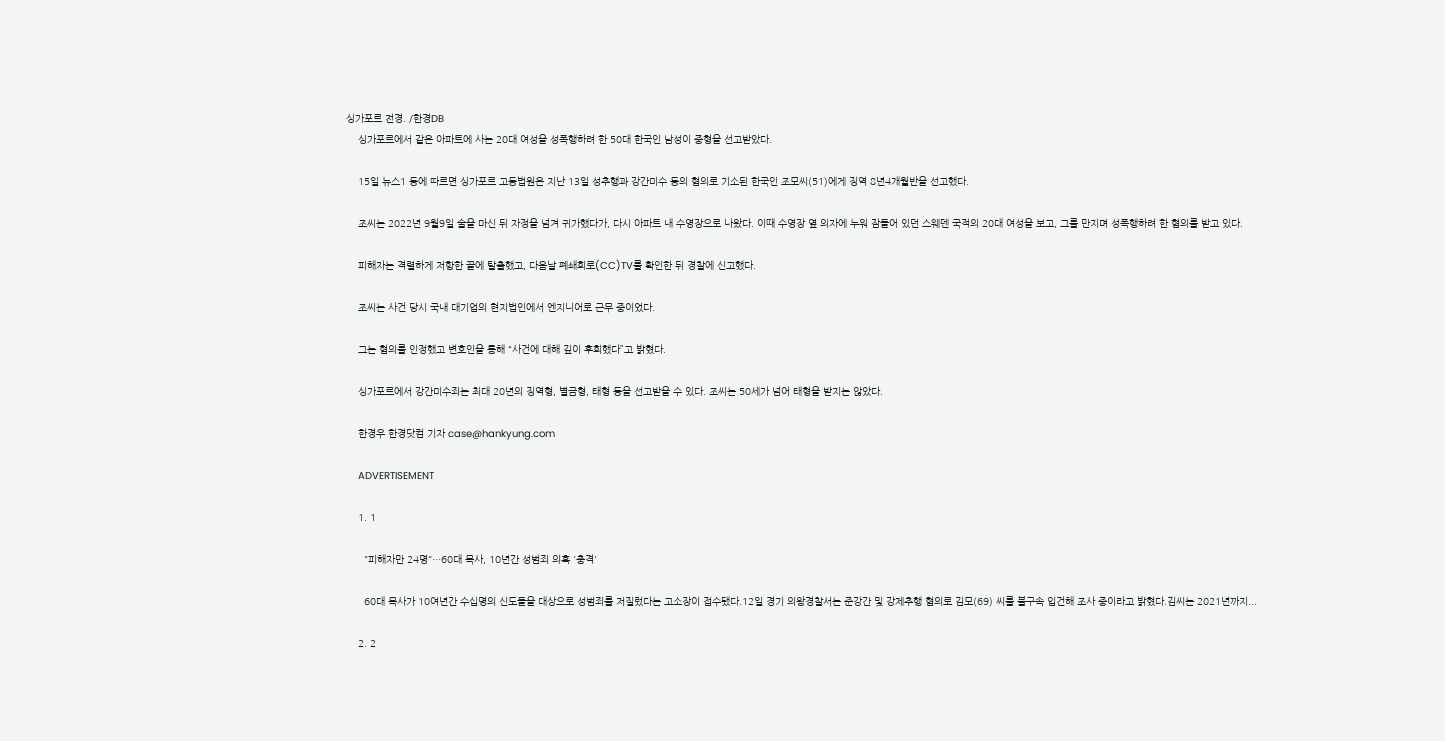싱가포르 전경. /한경DB
    싱가포르에서 같은 아파트에 사는 20대 여성을 성폭행하려 한 50대 한국인 남성이 중형을 선고받았다.

    15일 뉴스1 등에 따르면 싱가포르 고등법원은 지난 13일 성추행과 강간미수 등의 혐의로 기소된 한국인 조모씨(51)에게 징역 8년4개월반을 선고했다.

    조씨는 2022년 9월9일 술을 마신 뒤 자정을 넘겨 귀가했다가, 다시 아파트 내 수영장으로 나왔다. 이때 수영장 옆 의자에 누워 잠들어 있던 스웨덴 국적의 20대 여성을 보고, 그를 만지며 성폭행하려 한 혐의를 받고 있다.

    피해자는 격렬하게 저항한 끝에 탈출했고, 다음날 폐쇄회로(CC)TV를 확인한 뒤 경찰에 신고했다.

    조씨는 사건 당시 국내 대기업의 현지법인에서 엔지니어로 근무 중이었다.

    그는 혐의를 인정했고 변호인을 통해 “사건에 대해 깊이 후회했다”고 밝혔다.

    싱가포르에서 강간미수죄는 최대 20년의 징역형, 별금형, 태형 등을 선고받을 수 있다. 조씨는 50세가 넘어 태형을 받지는 않았다.

    한경우 한경닷컴 기자 case@hankyung.com

    ADVERTISEMENT

    1. 1

      "피해자만 24명"…60대 목사, 10년간 성범죄 의혹 '충격'

      60대 목사가 10여년간 수십명의 신도들을 대상으로 성범죄를 저질렀다는 고소장이 접수됐다.12일 경기 의왕경찰서는 준강간 및 강제추행 혐의로 김모(69) 씨를 불구속 입건해 조사 중이라고 밝혔다.김씨는 2021년까지...

    2. 2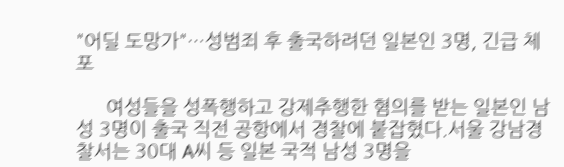"어딜 도망가"…성범죄 후 출국하려던 일본인 3명, 긴급 체포

      여성들을 성폭행하고 강제추행한 혐의를 받는 일본인 남성 3명이 출국 직전 공항에서 경찰에 붙잡혔다.서울 강남경찰서는 30대 A씨 등 일본 국적 남성 3명을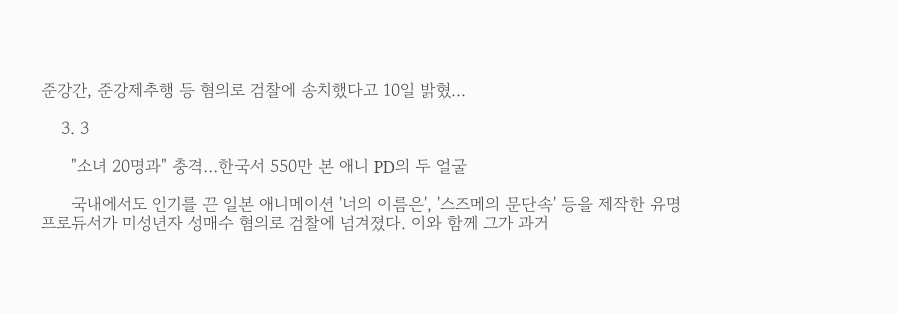준강간, 준강제추행 등 혐의로 검찰에 송치했다고 10일 밝혔...

    3. 3

      "소녀 20명과" 충격…한국서 550만 본 애니 PD의 두 얼굴

      국내에서도 인기를 끈 일본 애니메이션 '너의 이름은', '스즈메의 문단속' 등을 제작한 유명 프로듀서가 미성년자 성매수 혐의로 검찰에 넘겨졌다. 이와 함께 그가 과거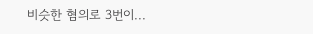비슷한 혐의로 3번이...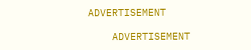ADVERTISEMENT

    ADVERTISEMENT